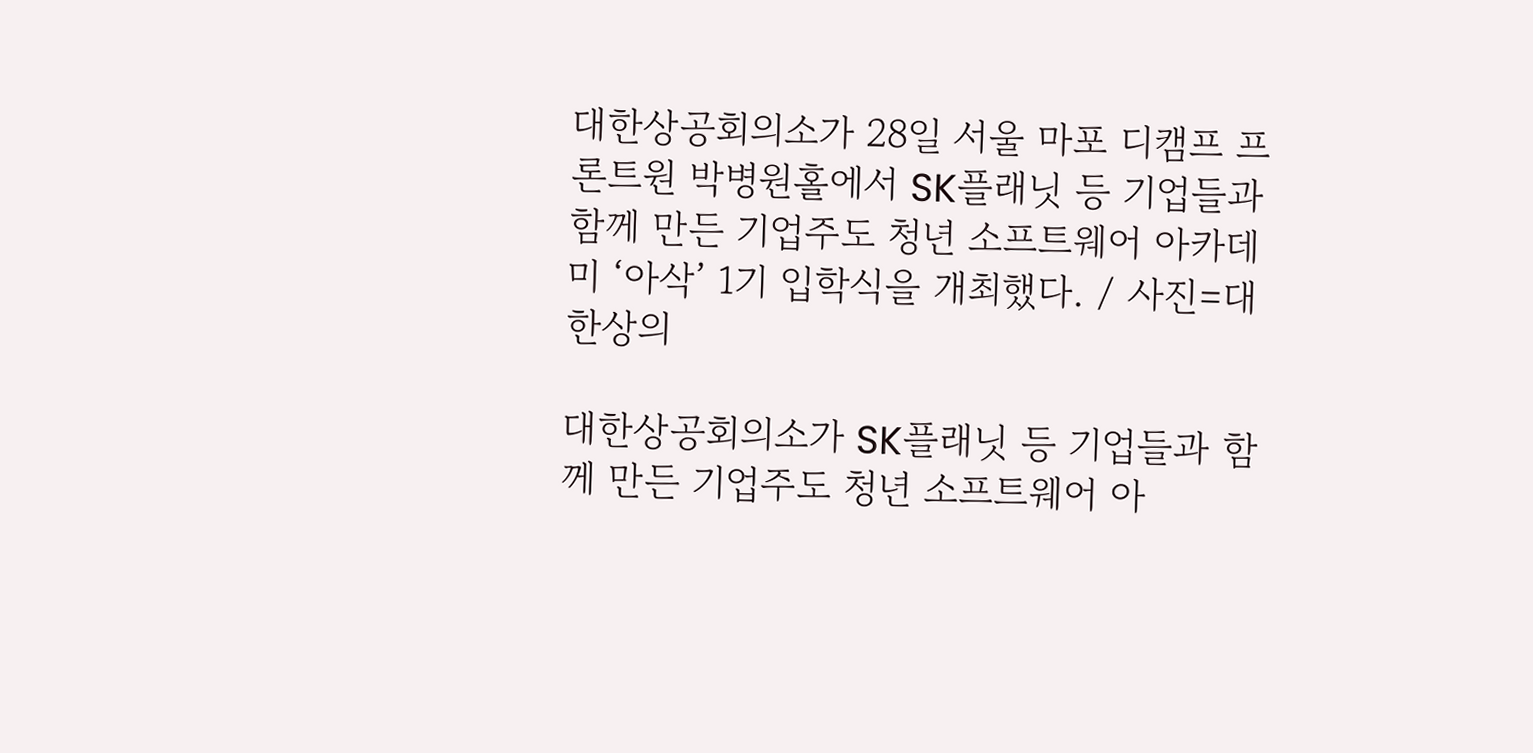대한상공회의소가 28일 서울 마포 디캠프 프론트원 박병원홀에서 SK플래닛 등 기업들과 함께 만든 기업주도 청년 소프트웨어 아카데미 ‘아삭’ 1기 입학식을 개최했다. / 사진=대한상의

대한상공회의소가 SK플래닛 등 기업들과 함께 만든 기업주도 청년 소프트웨어 아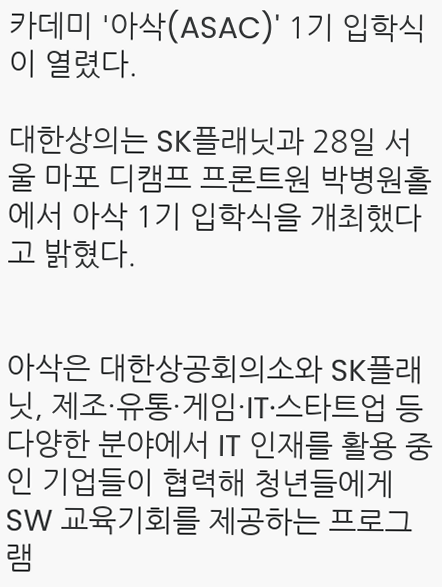카데미 '아삭(ASAC)' 1기 입학식이 열렸다.

대한상의는 SK플래닛과 28일 서울 마포 디캠프 프론트원 박병원홀에서 아삭 1기 입학식을 개최했다고 밝혔다.


아삭은 대한상공회의소와 SK플래닛, 제조·유통·게임·IT·스타트업 등 다양한 분야에서 IT 인재를 활용 중인 기업들이 협력해 청년들에게 SW 교육기회를 제공하는 프로그램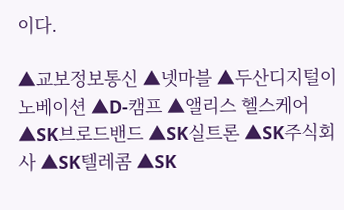이다.

▲교보정보통신 ▲넷마블 ▲두산디지털이노베이션 ▲D-캠프 ▲앨리스 헬스케어 ▲SK브로드밴드 ▲SK실트론 ▲SK주식회사 ▲SK텔레콤 ▲SK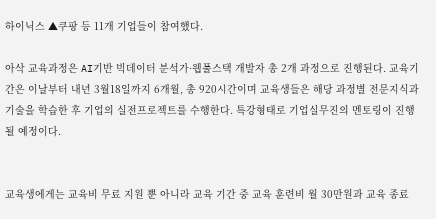하이닉스 ▲쿠팡 등 11개 기업들이 참여했다.

아삭 교육과정은 AI기반 빅데이터 분석가·웹풀스택 개발자 총 2개 과정으로 진행된다. 교육기간은 이날부터 내년 3월18일까지 6개월, 총 920시간이며 교육생들은 해당 과정별 전문지식과 기술을 학습한 후 기업의 실전프로젝트를 수행한다. 특강형태로 기업실무진의 멘토링이 진행될 예정이다.


교육생에게는 교육비 무료 지원 뿐 아니라 교육 기간 중 교육 훈련비 월 30만원과 교육 종료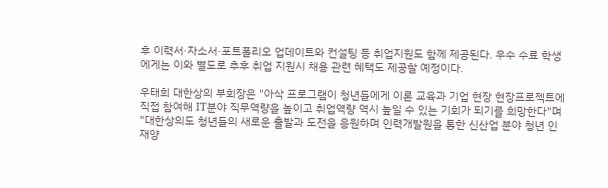후 이력서·자소서·포트폴리오 업데이트와 컨설팅 등 취업지원도 함께 제공된다. 우수 수료 학생에게는 이와 별도로 추후 취업 지원시 채용 관련 혜택도 제공할 예정이다.

우태희 대한상의 부회장은 "아삭 프로그램이 청년들에게 이론 교육과 기업 현장 현장프로젝트에 직접 참여해 IT분야 직무역량을 높이고 취업역량 역시 높일 수 있는 기회가 되기를 희망한다"며 "대한상의도 청년들의 새로운 출발과 도전을 응원하며 인력개발원을 통한 신산업 분야 청년 인재양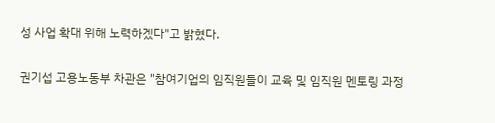성 사업 확대 위해 노력하겠다"고 밝혔다.

권기섭 고용노동부 차관은 "참여기업의 임직원들이 교육 및 임직원 멘토링 과정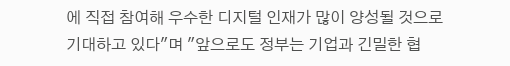에 직접 참여해 우수한 디지털 인재가 많이 양성될 것으로 기대하고 있다"며 "앞으로도 정부는 기업과 긴밀한 협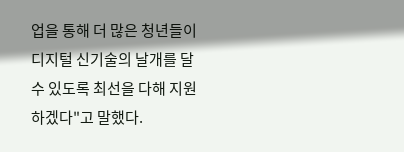업을 통해 더 많은 청년들이 디지털 신기술의 날개를 달 수 있도록 최선을 다해 지원하겠다"고 말했다.